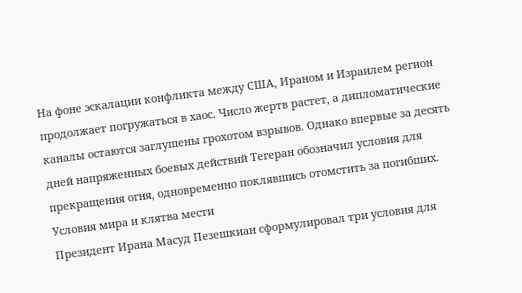На фоне эскалации конфликта между США, Ираном и Израилем регион продолжает погружаться в хаос. Число жертв растет, а дипломатические каналы остаются заглушены грохотом взрывов. Однако впервые за десять дней напряженных боевых действий Тегеран обозначил условия для прекращения огня, одновременно поклявшись отомстить за погибших.
Условия мира и клятва мести
Президент Ирана Масуд Пезешкиан сформулировал три условия для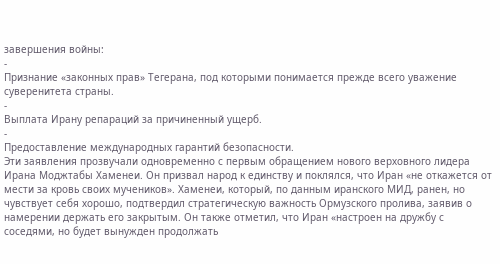завершения войны:
-
Признание «законных прав» Тегерана, под которыми понимается прежде всего уважение суверенитета страны.
-
Выплата Ирану репараций за причиненный ущерб.
-
Предоставление международных гарантий безопасности.
Эти заявления прозвучали одновременно с первым обращением нового верховного лидера Ирана Моджтабы Хаменеи. Он призвал народ к единству и поклялся, что Иран «не откажется от мести за кровь своих мучеников». Хаменеи, который, по данным иранского МИД, ранен, но чувствует себя хорошо, подтвердил стратегическую важность Ормузского пролива, заявив о намерении держать его закрытым. Он также отметил, что Иран «настроен на дружбу с соседями, но будет вынужден продолжать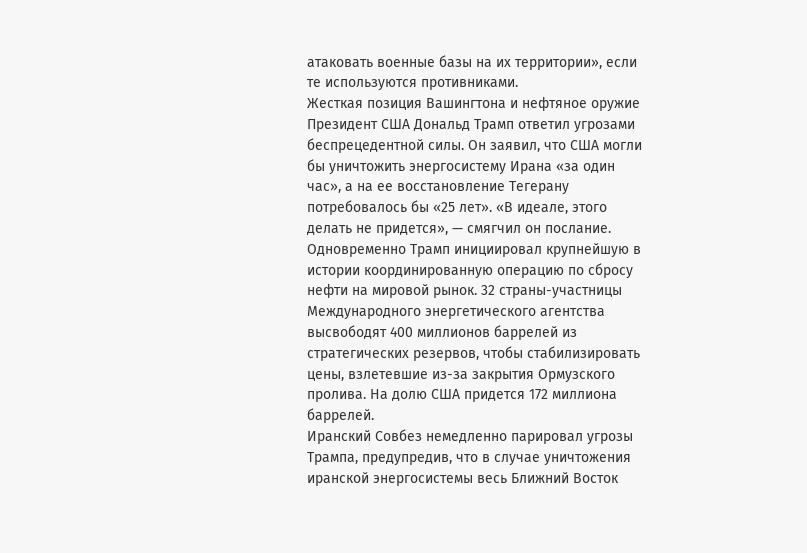атаковать военные базы на их территории», если те используются противниками.
Жесткая позиция Вашингтона и нефтяное оружие
Президент США Дональд Трамп ответил угрозами беспрецедентной силы. Он заявил, что США могли бы уничтожить энергосистему Ирана «за один час», а на ее восстановление Тегерану потребовалось бы «25 лет». «В идеале, этого делать не придется», — смягчил он послание.
Одновременно Трамп инициировал крупнейшую в истории координированную операцию по сбросу нефти на мировой рынок. 32 страны-участницы Международного энергетического агентства высвободят 400 миллионов баррелей из стратегических резервов, чтобы стабилизировать цены, взлетевшие из-за закрытия Ормузского пролива. На долю США придется 172 миллиона баррелей.
Иранский Совбез немедленно парировал угрозы Трампа, предупредив, что в случае уничтожения иранской энергосистемы весь Ближний Восток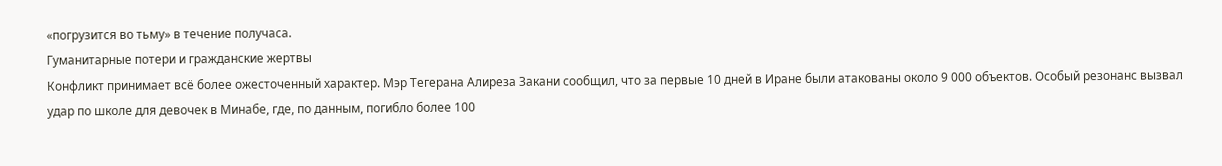«погрузится во тьму» в течение получаса.
Гуманитарные потери и гражданские жертвы
Конфликт принимает всё более ожесточенный характер. Мэр Тегерана Алиреза Закани сообщил, что за первые 10 дней в Иране были атакованы около 9 000 объектов. Особый резонанс вызвал удар по школе для девочек в Минабе, где, по данным, погибло более 100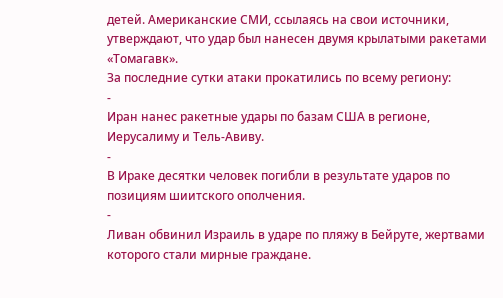детей. Американские СМИ, ссылаясь на свои источники, утверждают, что удар был нанесен двумя крылатыми ракетами «Томагавк».
За последние сутки атаки прокатились по всему региону:
-
Иран нанес ракетные удары по базам США в регионе, Иерусалиму и Тель-Авиву.
-
В Ираке десятки человек погибли в результате ударов по позициям шиитского ополчения.
-
Ливан обвинил Израиль в ударе по пляжу в Бейруте, жертвами которого стали мирные граждане.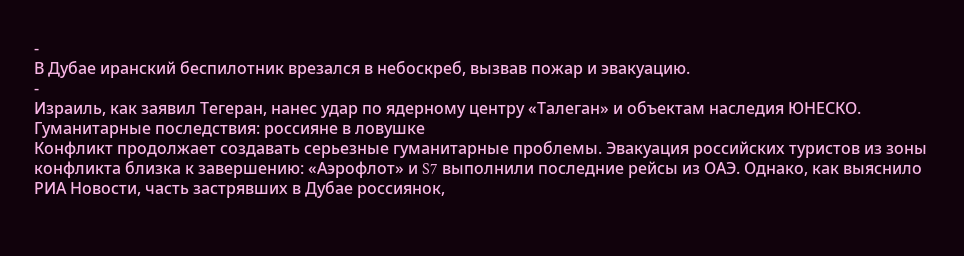-
В Дубае иранский беспилотник врезался в небоскреб, вызвав пожар и эвакуацию.
-
Израиль, как заявил Тегеран, нанес удар по ядерному центру «Талеган» и объектам наследия ЮНЕСКО.
Гуманитарные последствия: россияне в ловушке
Конфликт продолжает создавать серьезные гуманитарные проблемы. Эвакуация российских туристов из зоны конфликта близка к завершению: «Аэрофлот» и S7 выполнили последние рейсы из ОАЭ. Однако, как выяснило РИА Новости, часть застрявших в Дубае россиянок,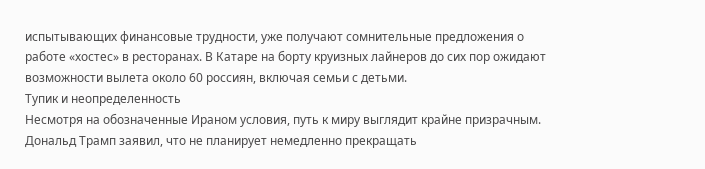испытывающих финансовые трудности, уже получают сомнительные предложения о работе «хостес» в ресторанах. В Катаре на борту круизных лайнеров до сих пор ожидают возможности вылета около 60 россиян, включая семьи с детьми.
Тупик и неопределенность
Несмотря на обозначенные Ираном условия, путь к миру выглядит крайне призрачным. Дональд Трамп заявил, что не планирует немедленно прекращать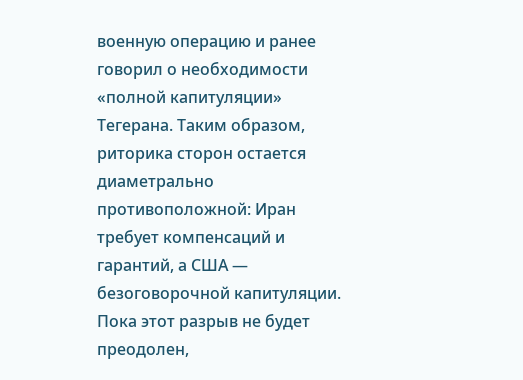военную операцию и ранее говорил о необходимости «полной капитуляции» Тегерана. Таким образом, риторика сторон остается диаметрально противоположной: Иран требует компенсаций и гарантий, а США — безоговорочной капитуляции. Пока этот разрыв не будет преодолен,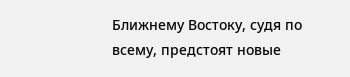Ближнему Востоку, судя по всему, предстоят новые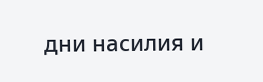дни насилия и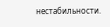нестабильности.